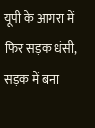यूपी के आगरा में फिर सड़क धंसी, सड़क में बना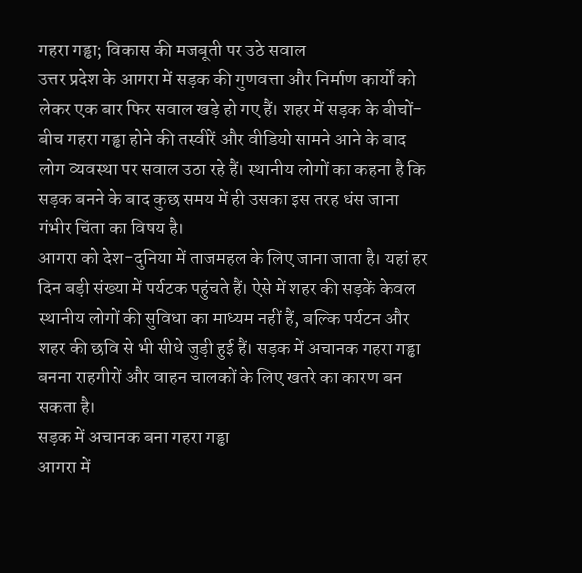गहरा गड्ढा; विकास की मजबूती पर उठे सवाल
उत्तर प्रदेश के आगरा में सड़क की गुणवत्ता और निर्माण कार्यों को लेकर एक बार फिर सवाल खड़े हो गए हैं। शहर में सड़क के बीचों-बीच गहरा गड्ढा होने की तस्वीरें और वीडियो सामने आने के बाद लोग व्यवस्था पर सवाल उठा रहे हैं। स्थानीय लोगों का कहना है कि सड़क बनने के बाद कुछ समय में ही उसका इस तरह धंस जाना गंभीर चिंता का विषय है।
आगरा को देश-दुनिया में ताजमहल के लिए जाना जाता है। यहां हर दिन बड़ी संख्या में पर्यटक पहुंचते हैं। ऐसे में शहर की सड़कें केवल स्थानीय लोगों की सुविधा का माध्यम नहीं हैं, बल्कि पर्यटन और शहर की छवि से भी सीधे जुड़ी हुई हैं। सड़क में अचानक गहरा गड्ढा बनना राहगीरों और वाहन चालकों के लिए खतरे का कारण बन सकता है।
सड़क में अचानक बना गहरा गड्ढा
आगरा में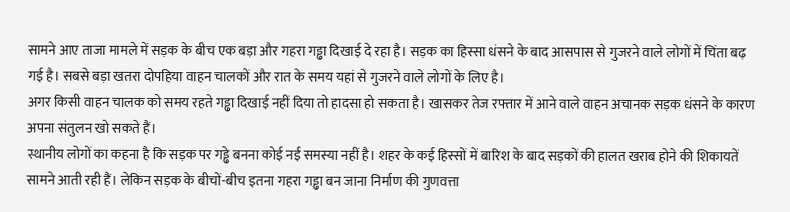सामने आए ताजा मामले में सड़क के बीच एक बड़ा और गहरा गड्ढा दिखाई दे रहा है। सड़क का हिस्सा धंसने के बाद आसपास से गुजरने वाले लोगों में चिंता बढ़ गई है। सबसे बड़ा खतरा दोपहिया वाहन चालकों और रात के समय यहां से गुजरने वाले लोगों के लिए है।
अगर किसी वाहन चालक को समय रहते गड्ढा दिखाई नहीं दिया तो हादसा हो सकता है। खासकर तेज रफ्तार में आने वाले वाहन अचानक सड़क धंसने के कारण अपना संतुलन खो सकते हैं।
स्थानीय लोगों का कहना है कि सड़क पर गड्ढे बनना कोई नई समस्या नहीं है। शहर के कई हिस्सों में बारिश के बाद सड़कों की हालत खराब होने की शिकायतें सामने आती रही हैं। लेकिन सड़क के बीचों-बीच इतना गहरा गड्ढा बन जाना निर्माण की गुणवत्ता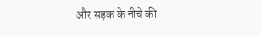और सड़क के नीचे की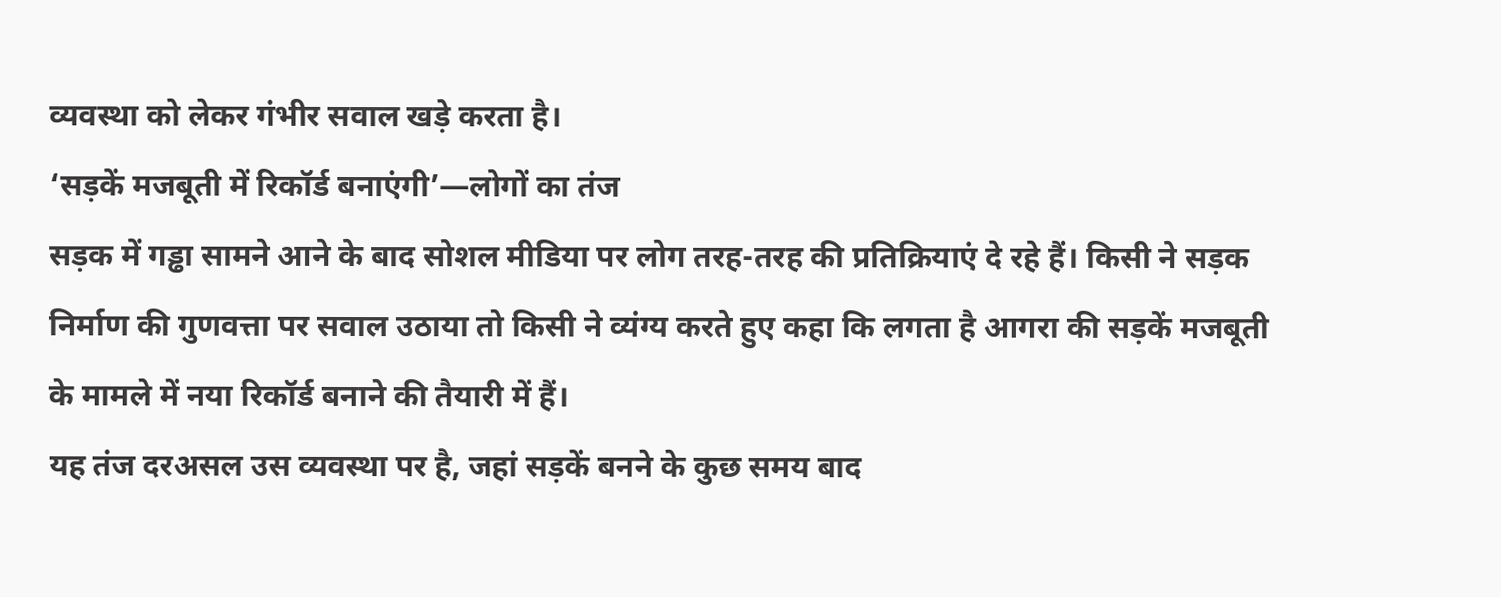व्यवस्था को लेकर गंभीर सवाल खड़े करता है।
‘सड़कें मजबूती में रिकॉर्ड बनाएंगी’—लोगों का तंज
सड़क में गड्ढा सामने आने के बाद सोशल मीडिया पर लोग तरह-तरह की प्रतिक्रियाएं दे रहे हैं। किसी ने सड़क निर्माण की गुणवत्ता पर सवाल उठाया तो किसी ने व्यंग्य करते हुए कहा कि लगता है आगरा की सड़कें मजबूती के मामले में नया रिकॉर्ड बनाने की तैयारी में हैं।
यह तंज दरअसल उस व्यवस्था पर है, जहां सड़कें बनने के कुछ समय बाद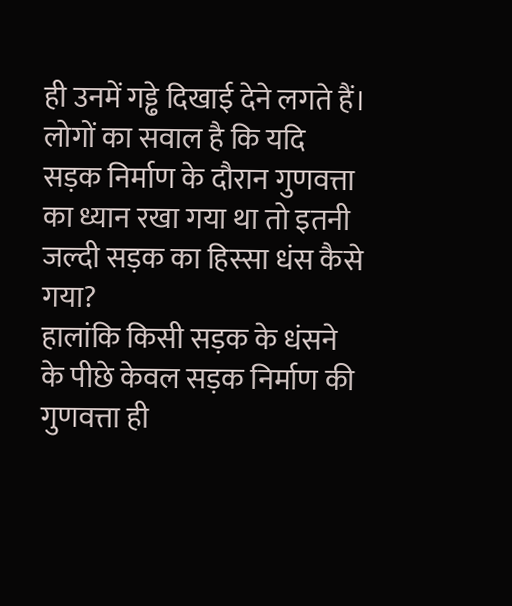ही उनमें गड्ढे दिखाई देने लगते हैं। लोगों का सवाल है कि यदि सड़क निर्माण के दौरान गुणवत्ता का ध्यान रखा गया था तो इतनी जल्दी सड़क का हिस्सा धंस कैसे गया?
हालांकि किसी सड़क के धंसने के पीछे केवल सड़क निर्माण की गुणवत्ता ही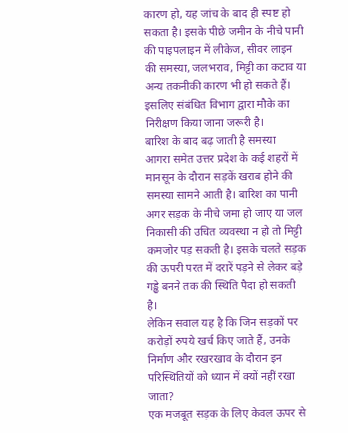कारण हो, यह जांच के बाद ही स्पष्ट हो सकता है। इसके पीछे जमीन के नीचे पानी की पाइपलाइन में लीकेज, सीवर लाइन की समस्या, जलभराव, मिट्टी का कटाव या अन्य तकनीकी कारण भी हो सकते हैं। इसलिए संबंधित विभाग द्वारा मौके का निरीक्षण किया जाना जरूरी है।
बारिश के बाद बढ़ जाती है समस्या
आगरा समेत उत्तर प्रदेश के कई शहरों में मानसून के दौरान सड़कें खराब होने की समस्या सामने आती है। बारिश का पानी अगर सड़क के नीचे जमा हो जाए या जल निकासी की उचित व्यवस्था न हो तो मिट्टी कमजोर पड़ सकती है। इसके चलते सड़क की ऊपरी परत में दरारें पड़ने से लेकर बड़े गड्ढे बनने तक की स्थिति पैदा हो सकती है।
लेकिन सवाल यह है कि जिन सड़कों पर करोड़ों रुपये खर्च किए जाते हैं, उनके निर्माण और रखरखाव के दौरान इन परिस्थितियों को ध्यान में क्यों नहीं रखा जाता?
एक मजबूत सड़क के लिए केवल ऊपर से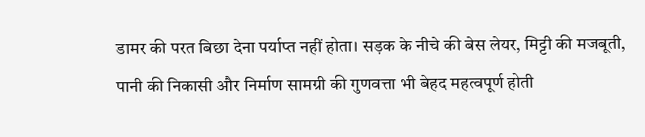डामर की परत बिछा देना पर्याप्त नहीं होता। सड़क के नीचे की बेस लेयर, मिट्टी की मजबूती, पानी की निकासी और निर्माण सामग्री की गुणवत्ता भी बेहद महत्वपूर्ण होती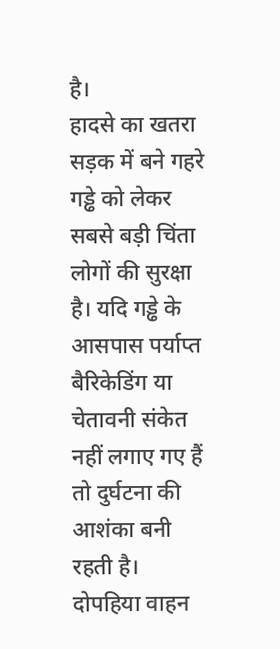है।
हादसे का खतरा
सड़क में बने गहरे गड्ढे को लेकर सबसे बड़ी चिंता लोगों की सुरक्षा है। यदि गड्ढे के आसपास पर्याप्त बैरिकेडिंग या चेतावनी संकेत नहीं लगाए गए हैं तो दुर्घटना की आशंका बनी रहती है।
दोपहिया वाहन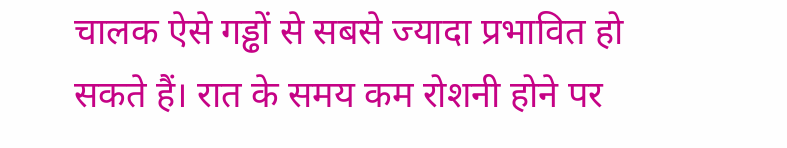चालक ऐसे गड्ढों से सबसे ज्यादा प्रभावित हो सकते हैं। रात के समय कम रोशनी होने पर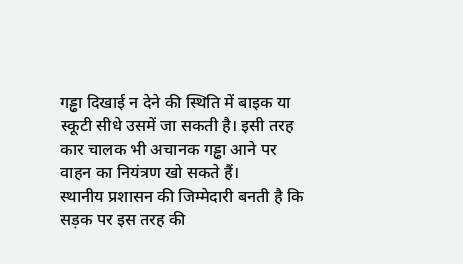गड्ढा दिखाई न देने की स्थिति में बाइक या स्कूटी सीधे उसमें जा सकती है। इसी तरह कार चालक भी अचानक गड्ढा आने पर वाहन का नियंत्रण खो सकते हैं।
स्थानीय प्रशासन की जिम्मेदारी बनती है कि सड़क पर इस तरह की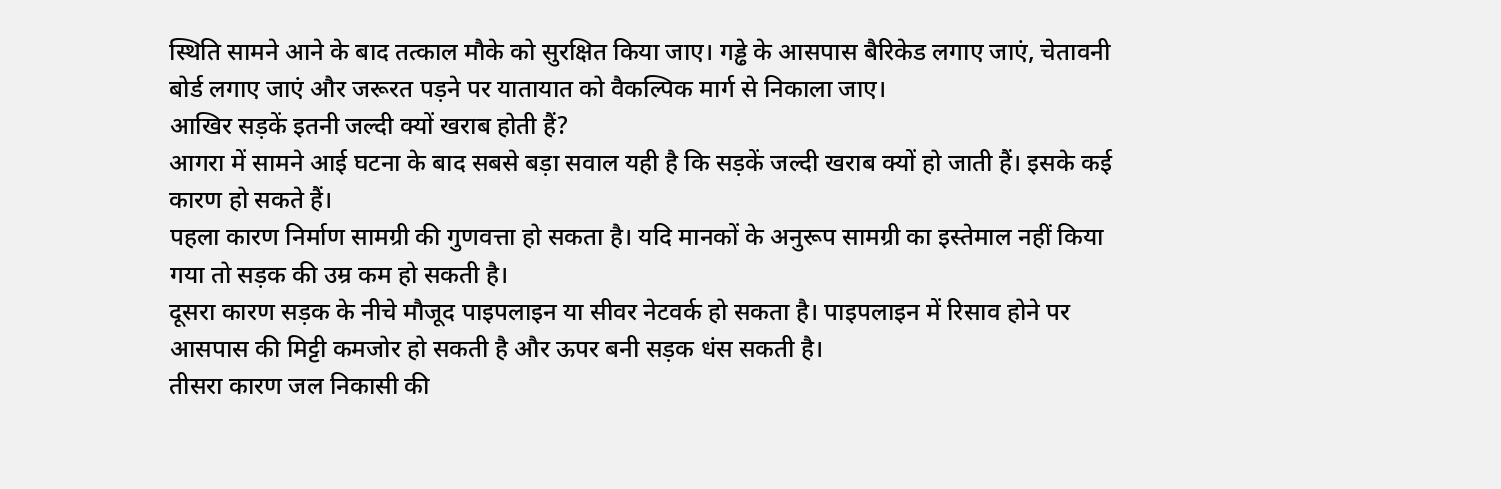स्थिति सामने आने के बाद तत्काल मौके को सुरक्षित किया जाए। गड्ढे के आसपास बैरिकेड लगाए जाएं, चेतावनी बोर्ड लगाए जाएं और जरूरत पड़ने पर यातायात को वैकल्पिक मार्ग से निकाला जाए।
आखिर सड़कें इतनी जल्दी क्यों खराब होती हैं?
आगरा में सामने आई घटना के बाद सबसे बड़ा सवाल यही है कि सड़कें जल्दी खराब क्यों हो जाती हैं। इसके कई कारण हो सकते हैं।
पहला कारण निर्माण सामग्री की गुणवत्ता हो सकता है। यदि मानकों के अनुरूप सामग्री का इस्तेमाल नहीं किया गया तो सड़क की उम्र कम हो सकती है।
दूसरा कारण सड़क के नीचे मौजूद पाइपलाइन या सीवर नेटवर्क हो सकता है। पाइपलाइन में रिसाव होने पर आसपास की मिट्टी कमजोर हो सकती है और ऊपर बनी सड़क धंस सकती है।
तीसरा कारण जल निकासी की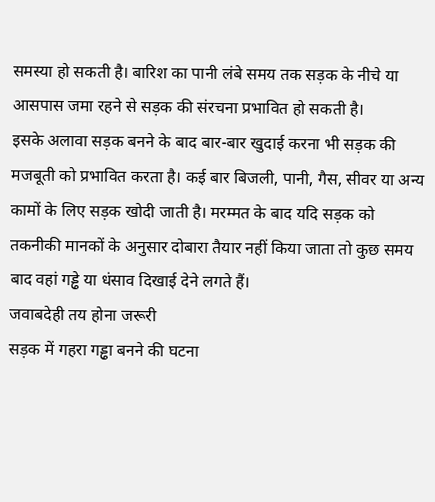समस्या हो सकती है। बारिश का पानी लंबे समय तक सड़क के नीचे या आसपास जमा रहने से सड़क की संरचना प्रभावित हो सकती है।
इसके अलावा सड़क बनने के बाद बार-बार खुदाई करना भी सड़क की मजबूती को प्रभावित करता है। कई बार बिजली, पानी, गैस, सीवर या अन्य कामों के लिए सड़क खोदी जाती है। मरम्मत के बाद यदि सड़क को तकनीकी मानकों के अनुसार दोबारा तैयार नहीं किया जाता तो कुछ समय बाद वहां गड्ढे या धंसाव दिखाई देने लगते हैं।
जवाबदेही तय होना जरूरी
सड़क में गहरा गड्ढा बनने की घटना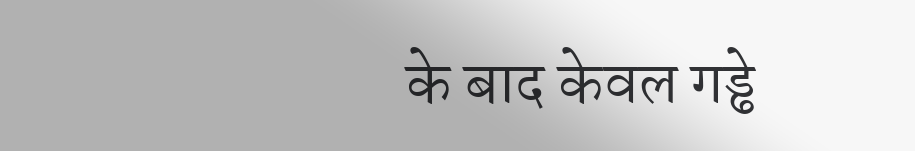के बाद केवल गड्ढे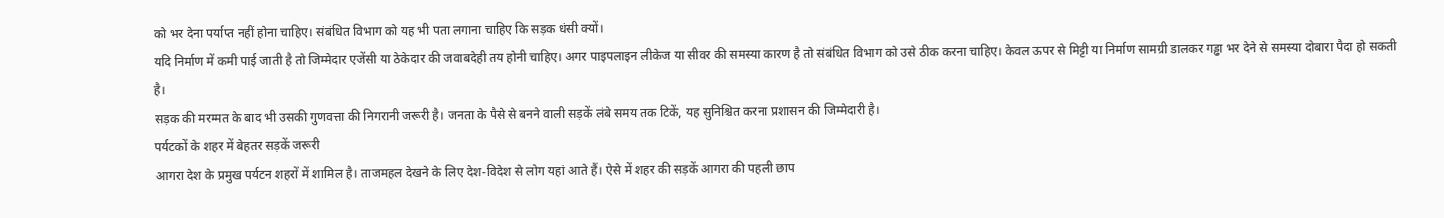को भर देना पर्याप्त नहीं होना चाहिए। संबंधित विभाग को यह भी पता लगाना चाहिए कि सड़क धंसी क्यों।
यदि निर्माण में कमी पाई जाती है तो जिम्मेदार एजेंसी या ठेकेदार की जवाबदेही तय होनी चाहिए। अगर पाइपलाइन लीकेज या सीवर की समस्या कारण है तो संबंधित विभाग को उसे ठीक करना चाहिए। केवल ऊपर से मिट्टी या निर्माण सामग्री डालकर गड्ढा भर देने से समस्या दोबारा पैदा हो सकती है।
सड़क की मरम्मत के बाद भी उसकी गुणवत्ता की निगरानी जरूरी है। जनता के पैसे से बनने वाली सड़कें लंबे समय तक टिकें, यह सुनिश्चित करना प्रशासन की जिम्मेदारी है।
पर्यटकों के शहर में बेहतर सड़कें जरूरी
आगरा देश के प्रमुख पर्यटन शहरों में शामिल है। ताजमहल देखने के लिए देश-विदेश से लोग यहां आते हैं। ऐसे में शहर की सड़कें आगरा की पहली छाप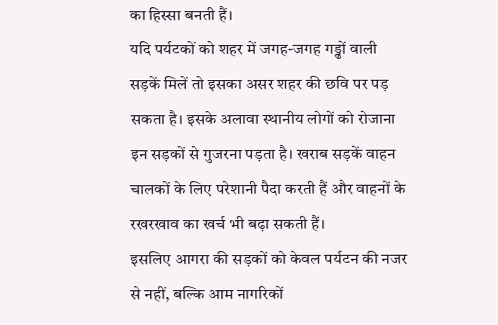का हिस्सा बनती हैं।
यदि पर्यटकों को शहर में जगह-जगह गड्ढों वाली सड़कें मिलें तो इसका असर शहर की छवि पर पड़ सकता है। इसके अलावा स्थानीय लोगों को रोजाना इन सड़कों से गुजरना पड़ता है। खराब सड़कें वाहन चालकों के लिए परेशानी पैदा करती हैं और वाहनों के रखरखाव का खर्च भी बढ़ा सकती हैं।
इसलिए आगरा की सड़कों को केवल पर्यटन की नजर से नहीं, बल्कि आम नागरिकों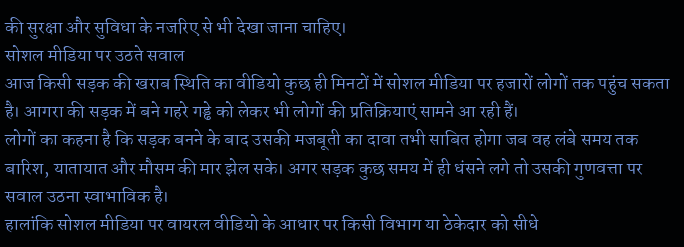की सुरक्षा और सुविधा के नजरिए से भी देखा जाना चाहिए।
सोशल मीडिया पर उठते सवाल
आज किसी सड़क की खराब स्थिति का वीडियो कुछ ही मिनटों में सोशल मीडिया पर हजारों लोगों तक पहुंच सकता है। आगरा की सड़क में बने गहरे गड्ढे को लेकर भी लोगों की प्रतिक्रियाएं सामने आ रही हैं।
लोगों का कहना है कि सड़क बनने के बाद उसकी मजबूती का दावा तभी साबित होगा जब वह लंबे समय तक बारिश, यातायात और मौसम की मार झेल सके। अगर सड़क कुछ समय में ही धंसने लगे तो उसकी गुणवत्ता पर सवाल उठना स्वाभाविक है।
हालांकि सोशल मीडिया पर वायरल वीडियो के आधार पर किसी विभाग या ठेकेदार को सीधे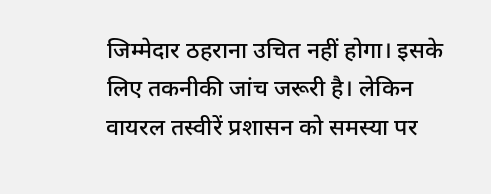जिम्मेदार ठहराना उचित नहीं होगा। इसके लिए तकनीकी जांच जरूरी है। लेकिन वायरल तस्वीरें प्रशासन को समस्या पर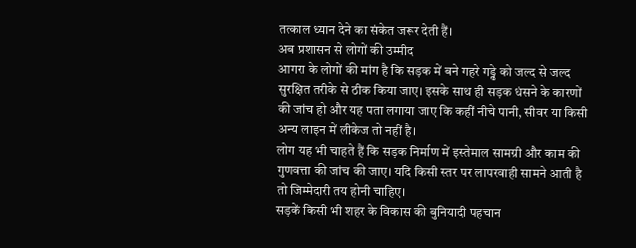तत्काल ध्यान देने का संकेत जरूर देती हैं।
अब प्रशासन से लोगों की उम्मीद
आगरा के लोगों की मांग है कि सड़क में बने गहरे गड्ढे को जल्द से जल्द सुरक्षित तरीके से ठीक किया जाए। इसके साथ ही सड़क धंसने के कारणों की जांच हो और यह पता लगाया जाए कि कहीं नीचे पानी, सीवर या किसी अन्य लाइन में लीकेज तो नहीं है।
लोग यह भी चाहते हैं कि सड़क निर्माण में इस्तेमाल सामग्री और काम की गुणवत्ता की जांच की जाए। यदि किसी स्तर पर लापरवाही सामने आती है तो जिम्मेदारी तय होनी चाहिए।
सड़कें किसी भी शहर के विकास की बुनियादी पहचान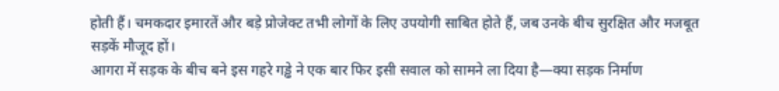होती हैं। चमकदार इमारतें और बड़े प्रोजेक्ट तभी लोगों के लिए उपयोगी साबित होते हैं, जब उनके बीच सुरक्षित और मजबूत सड़कें मौजूद हों।
आगरा में सड़क के बीच बने इस गहरे गड्ढे ने एक बार फिर इसी सवाल को सामने ला दिया है—क्या सड़क निर्माण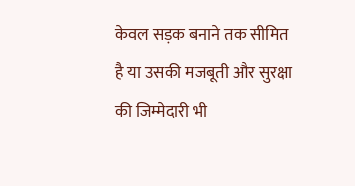केवल सड़क बनाने तक सीमित है या उसकी मजबूती और सुरक्षा की जिम्मेदारी भी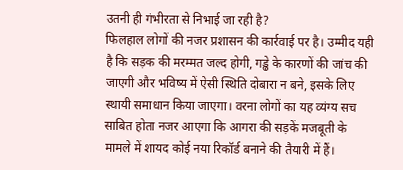उतनी ही गंभीरता से निभाई जा रही है?
फिलहाल लोगों की नजर प्रशासन की कार्रवाई पर है। उम्मीद यही है कि सड़क की मरम्मत जल्द होगी, गड्ढे के कारणों की जांच की जाएगी और भविष्य में ऐसी स्थिति दोबारा न बने, इसके लिए स्थायी समाधान किया जाएगा। वरना लोगों का यह व्यंग्य सच साबित होता नजर आएगा कि आगरा की सड़कें मजबूती के मामले में शायद कोई नया रिकॉर्ड बनाने की तैयारी में हैं।